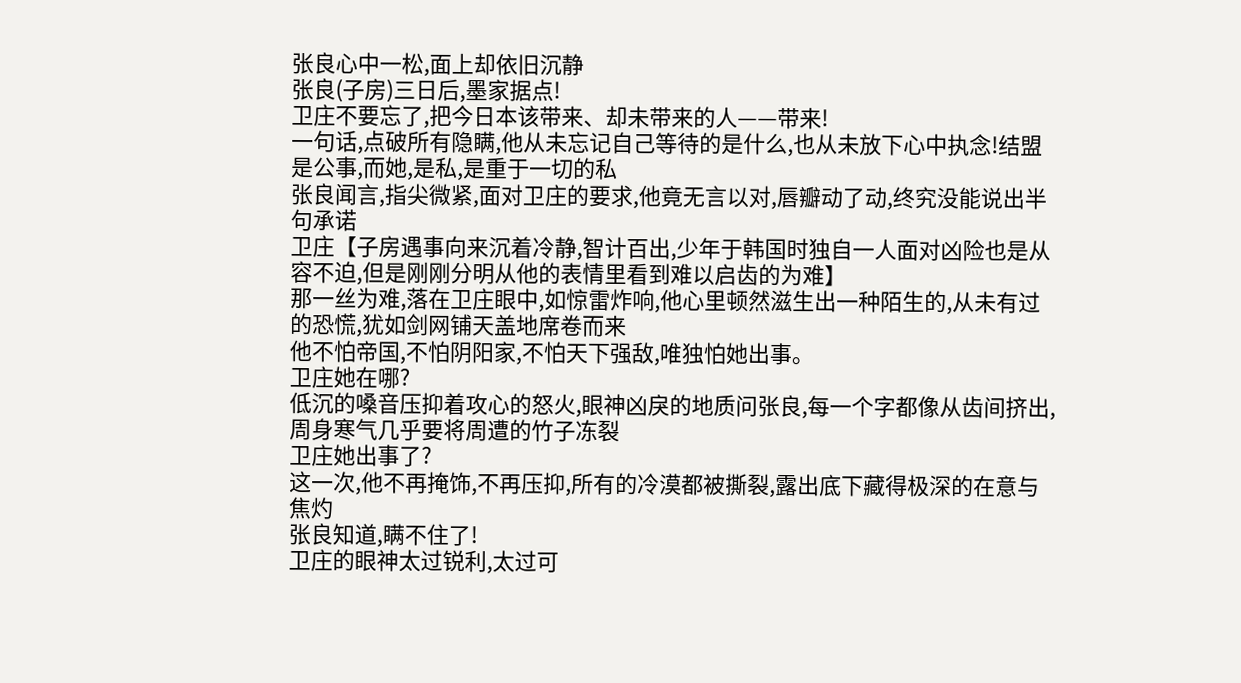张良心中一松,面上却依旧沉静
张良(子房)三日后,墨家据点!
卫庄不要忘了,把今日本该带来、却未带来的人——带来!
一句话,点破所有隐瞒,他从未忘记自己等待的是什么,也从未放下心中执念!结盟是公事,而她,是私,是重于一切的私
张良闻言,指尖微紧,面对卫庄的要求,他竟无言以对,唇瓣动了动,终究没能说出半句承诺
卫庄【子房遇事向来沉着冷静,智计百出,少年于韩国时独自一人面对凶险也是从容不迫,但是刚刚分明从他的表情里看到难以启齿的为难】
那一丝为难,落在卫庄眼中,如惊雷炸响,他心里顿然滋生出一种陌生的,从未有过的恐慌,犹如剑网铺天盖地席卷而来
他不怕帝国,不怕阴阳家,不怕天下强敌,唯独怕她出事。
卫庄她在哪?
低沉的嗓音压抑着攻心的怒火,眼神凶戾的地质问张良,每一个字都像从齿间挤出,周身寒气几乎要将周遭的竹子冻裂
卫庄她出事了?
这一次,他不再掩饰,不再压抑,所有的冷漠都被撕裂,露出底下藏得极深的在意与焦灼
张良知道,瞒不住了!
卫庄的眼神太过锐利,太过可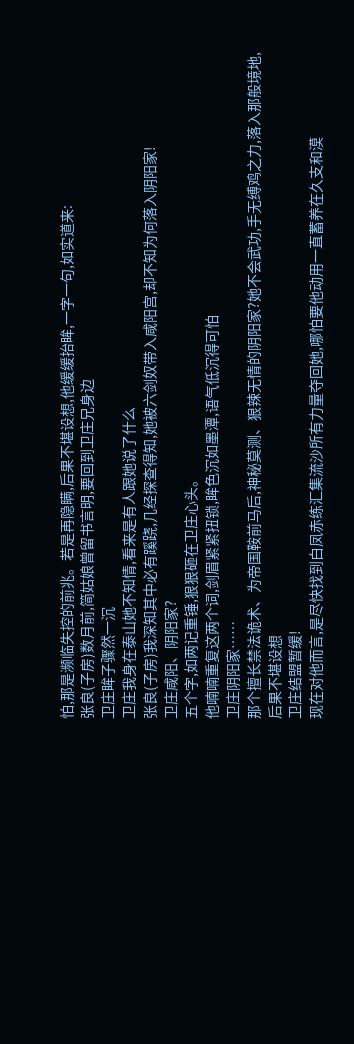怕,那是濒临失控的前兆。若是再隐瞒,后果不堪设想,他缓缓抬眸,一字一句,如实道来:
张良(子房)数月前,简姑娘曾留书言明,要回到卫庄兄身边
卫庄眸子骤然一沉
卫庄我身在泰山她不知情,看来是有人跟她说了什么
张良(子房)我深知其中必有蹊跷,几经探查得知,她被六剑奴带入咸阳宫,却不知为何落入阴阳家!
卫庄咸阳、阴阳家?
五个字,如两记重锤,狠狠砸在卫庄心头。
他喃喃重复这两个词,剑眉紧紧扭锁,眸色沉如墨潭,语气低沉得可怕
卫庄阴阳家……
那个擅长禁法诡术、为帝国鞍前马后,神秘莫测、狠辣无情的阴阳家?她不会武功,手无缚鸡之力,落入那般境地,后果不堪设想
卫庄结盟暂缓!
现在对他而言,是尽快找到白凤赤练汇集流沙所有力量夺回她,哪怕要他动用一直蓄养在久支和漠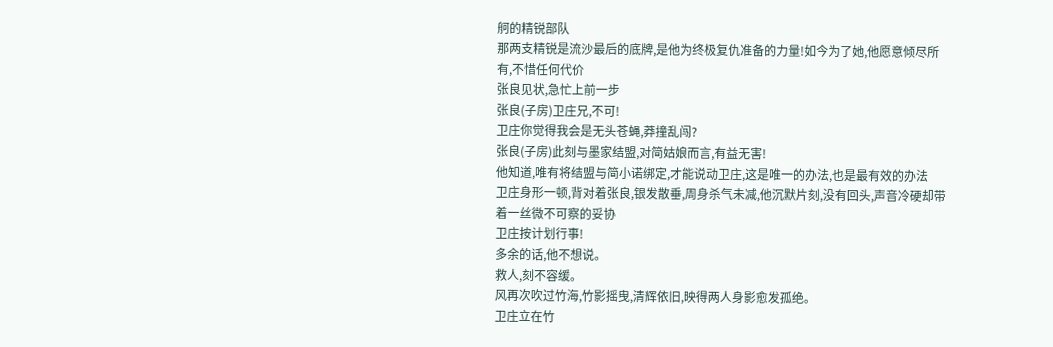舸的精锐部队
那两支精锐是流沙最后的底牌,是他为终极复仇准备的力量!如今为了她,他愿意倾尽所有,不惜任何代价
张良见状,急忙上前一步
张良(子房)卫庄兄,不可!
卫庄你觉得我会是无头苍蝇,莽撞乱闯?
张良(子房)此刻与墨家结盟,对简姑娘而言,有益无害!
他知道,唯有将结盟与简小诺绑定,才能说动卫庄,这是唯一的办法,也是最有效的办法
卫庄身形一顿,背对着张良,银发散垂,周身杀气未减,他沉默片刻,没有回头,声音冷硬却带着一丝微不可察的妥协
卫庄按计划行事!
多余的话,他不想说。
救人,刻不容缓。
风再次吹过竹海,竹影摇曳,清辉依旧,映得两人身影愈发孤绝。
卫庄立在竹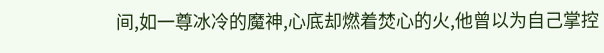间,如一尊冰冷的魔神,心底却燃着焚心的火,他曾以为自己掌控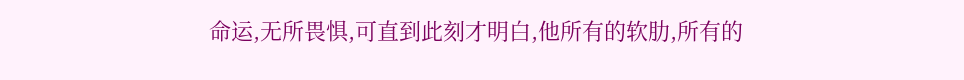命运,无所畏惧,可直到此刻才明白,他所有的软肋,所有的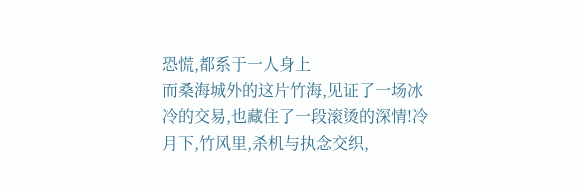恐慌,都系于一人身上
而桑海城外的这片竹海,见证了一场冰冷的交易,也藏住了一段滚烫的深情!冷月下,竹风里,杀机与执念交织,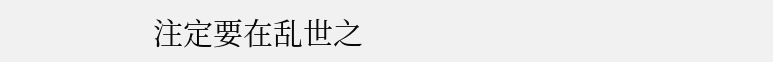注定要在乱世之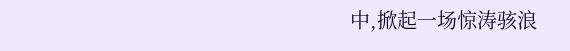中,掀起一场惊涛骇浪